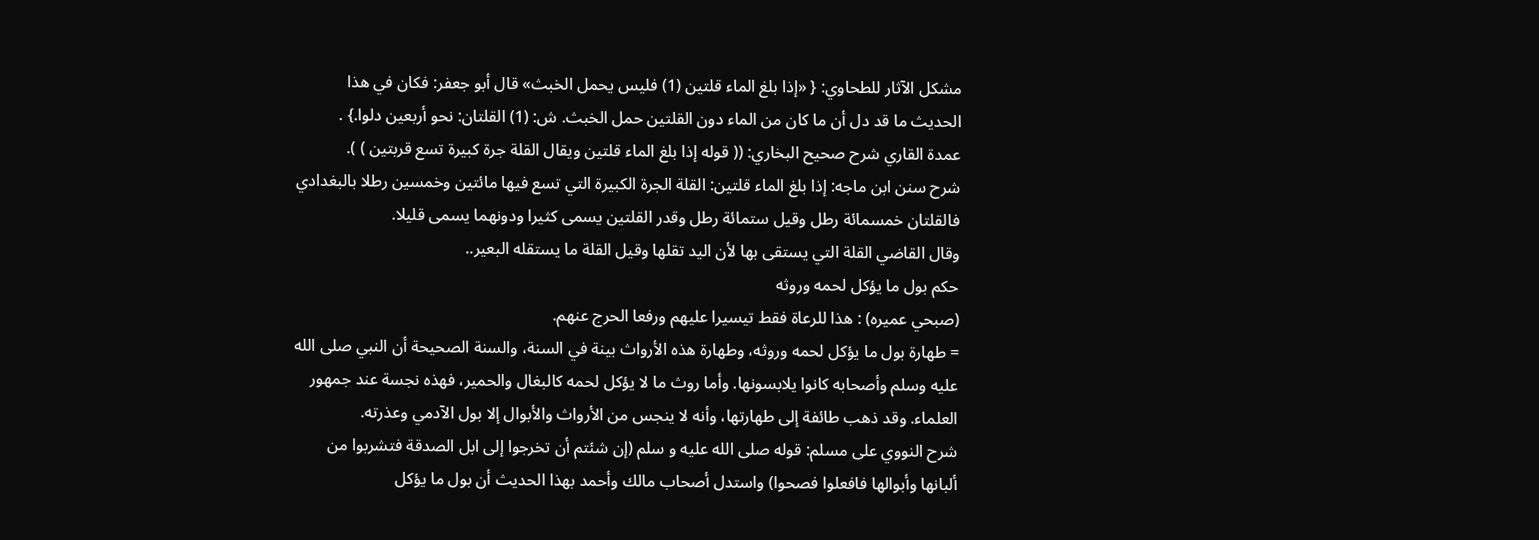مشكل الآثار للطحاوي: { «إذا بلغ الماء قلتين (1) فليس يحمل الخبث» قال أبو جعفر: فكان في هذا الحديث ما قد دل أن ما كان من الماء دون القلتين حمل الخبث. ش: (1) القلتان: نحو أربعين دلوا.} .
عمدة القاري شرح صحيح البخاري: (( قوله إذا بلغ الماء قلتين ويقال القلة جرة كبيرة تسع قربتين ) ).
شرح سنن ابن ماجه: إذا بلغ الماء قلتين: القلة الجرة الكبيرة التي تسع فيها مائتين وخمسين رطلا بالبغدادي فالقلتان خمسمائة رطل وقيل ستمائة رطل وقدر القلتين يسمى كثيرا ودونهما يسمى قليلا.
وقال القاضي القلة التي يستقى بها لأن اليد تقلها وقيل القلة ما يستقله البعير..
حكم بول ما يؤكل لحمه وروثه
(صبحي عميره) : هذا للرعاة فقط تيسيرا عليهم ورفعا الحرج عنهم.
= طهارة بول ما يؤكل لحمه وروثه، وطهارة هذه الأرواث بينة في السنة، والسنة الصحيحة أن النبي صلى الله عليه وسلم وأصحابه كانوا يلابسونها. وأما روث ما لا يؤكل لحمه كالبغال والحمير، فهذه نجسة عند جمهور العلماء. وقد ذهب طائفة إلى طهارتها، وأنه لا ينجس من الأرواث والأبوال إلا بول الآدمي وعذرته.
شرح النووي على مسلم: قوله صلى الله عليه و سلم (إن شئتم أن تخرجوا إلى ابل الصدقة فتشربوا من ألبانها وأبوالها فافعلوا فصحوا) واستدل أصحاب مالك وأحمد بهذا الحديث أن بول ما يؤكل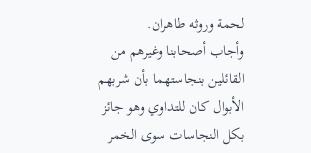لحمة وروثه طاهران.
وأجاب أصحابنا وغيرهم من القائلين بنجاستهما بأن شربهم الأبوال كان للتداوي وهو جائز بكل النجاسات سوى الخمر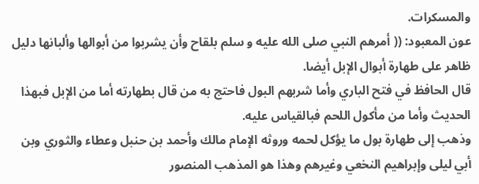والمسكرات.
عون المعبود: (( أمرهم النبي صلى الله عليه و سلم بلقاح وأن يشربوا من أبوالها وألبانها دليل ظاهر على طهارة أبوال الإبل أيضا.
قال الحافظ في فتح الباري وأما شربهم البول فاحتج به من قال بطهارته أما من الإبل فبهذا الحديث وأما من مأكول اللحم فبالقياس عليه.
وذهب إلى طهارة بول ما يؤكل لحمه وروثه الإمام مالك وأحمد بن حنبل وعطاء والثوري وبن أبي ليلى وإبراهيم النخعي وغيرهم وهذا هو المذهب المنصور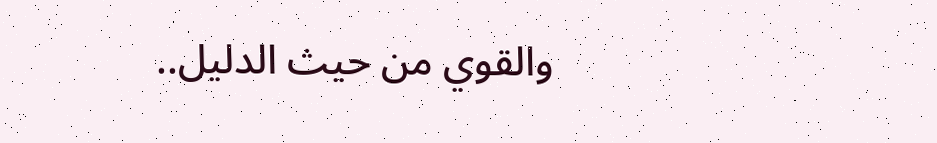والقوي من حيث الدليل..